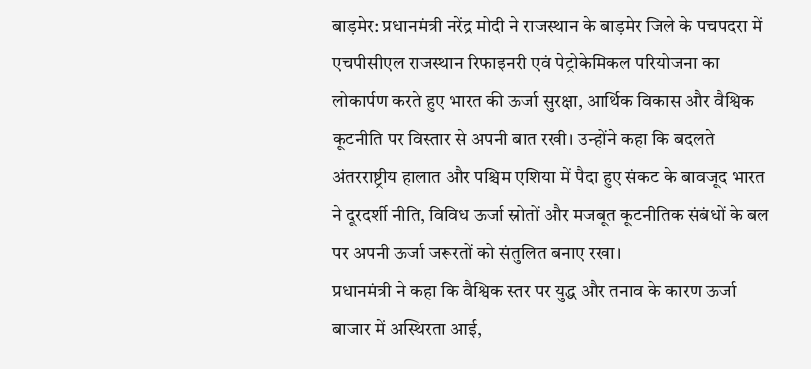बाड़मेर: प्रधानमंत्री नरेंद्र मोदी ने राजस्थान के बाड़मेर जिले के पचपदरा में एचपीसीएल राजस्थान रिफाइनरी एवं पेट्रोकेमिकल परियोजना का लोकार्पण करते हुए भारत की ऊर्जा सुरक्षा, आर्थिक विकास और वैश्विक कूटनीति पर विस्तार से अपनी बात रखी। उन्होंने कहा कि बदलते अंतरराष्ट्रीय हालात और पश्चिम एशिया में पैदा हुए संकट के बावजूद भारत ने दूरदर्शी नीति, विविध ऊर्जा स्रोतों और मजबूत कूटनीतिक संबंधों के बल पर अपनी ऊर्जा जरूरतों को संतुलित बनाए रखा।
प्रधानमंत्री ने कहा कि वैश्विक स्तर पर युद्ध और तनाव के कारण ऊर्जा बाजार में अस्थिरता आई,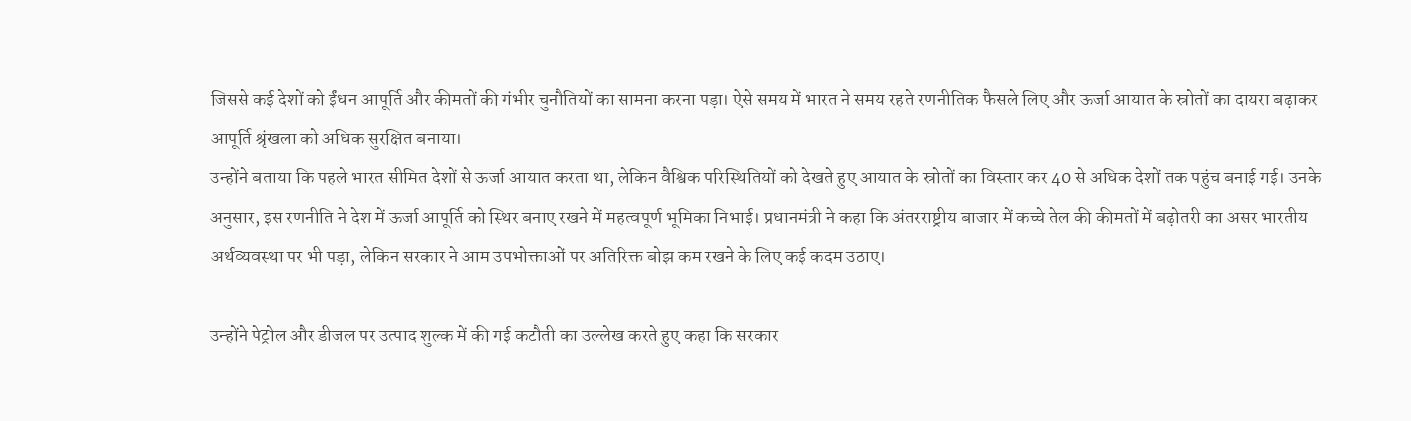जिससे कई देशों को ईंधन आपूर्ति और कीमतों की गंभीर चुनौतियों का सामना करना पड़ा। ऐसे समय में भारत ने समय रहते रणनीतिक फैसले लिए और ऊर्जा आयात के स्रोतों का दायरा बढ़ाकर आपूर्ति श्रृंखला को अधिक सुरक्षित बनाया।
उन्होंने बताया कि पहले भारत सीमित देशों से ऊर्जा आयात करता था, लेकिन वैश्विक परिस्थितियों को देखते हुए आयात के स्रोतों का विस्तार कर 40 से अधिक देशों तक पहुंच बनाई गई। उनके अनुसार, इस रणनीति ने देश में ऊर्जा आपूर्ति को स्थिर बनाए रखने में महत्वपूर्ण भूमिका निभाई। प्रधानमंत्री ने कहा कि अंतरराष्ट्रीय बाजार में कच्चे तेल की कीमतों में बढ़ोतरी का असर भारतीय अर्थव्यवस्था पर भी पड़ा, लेकिन सरकार ने आम उपभोक्ताओं पर अतिरिक्त बोझ कम रखने के लिए कई कदम उठाए।

उन्होंने पेट्रोल और डीजल पर उत्पाद शुल्क में की गई कटौती का उल्लेख करते हुए कहा कि सरकार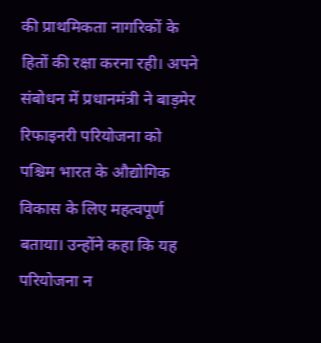की प्राथमिकता नागरिकों के हितों की रक्षा करना रही। अपने संबोधन में प्रधानमंत्री ने बाड़मेर रिफाइनरी परियोजना को पश्चिम भारत के औद्योगिक विकास के लिए महत्वपूर्ण बताया। उन्होंने कहा कि यह परियोजना न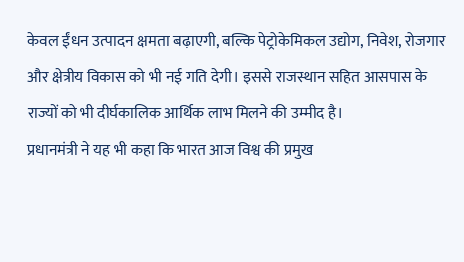केवल ईंधन उत्पादन क्षमता बढ़ाएगी, बल्कि पेट्रोकेमिकल उद्योग, निवेश, रोजगार और क्षेत्रीय विकास को भी नई गति देगी। इससे राजस्थान सहित आसपास के राज्यों को भी दीर्घकालिक आर्थिक लाभ मिलने की उम्मीद है।
प्रधानमंत्री ने यह भी कहा कि भारत आज विश्व की प्रमुख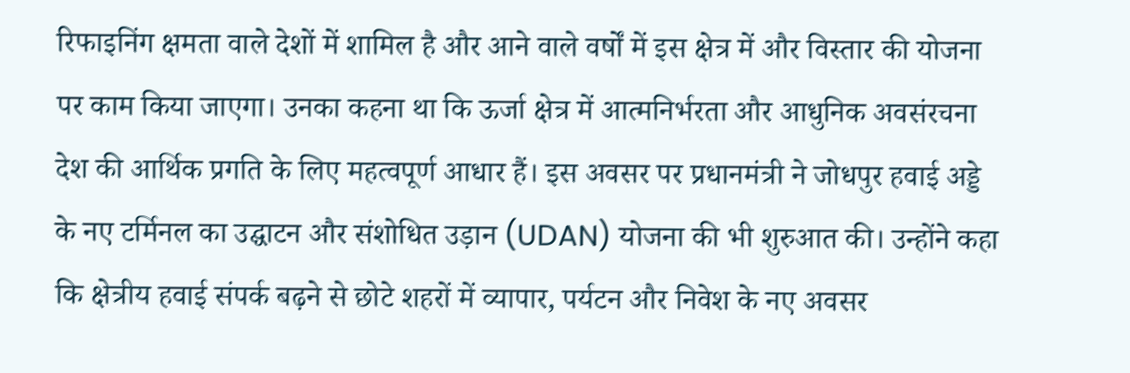रिफाइनिंग क्षमता वाले देशों में शामिल है और आने वाले वर्षों में इस क्षेत्र में और विस्तार की योजना पर काम किया जाएगा। उनका कहना था कि ऊर्जा क्षेत्र में आत्मनिर्भरता और आधुनिक अवसंरचना देश की आर्थिक प्रगति के लिए महत्वपूर्ण आधार हैं। इस अवसर पर प्रधानमंत्री ने जोधपुर हवाई अड्डे के नए टर्मिनल का उद्घाटन और संशोधित उड़ान (UDAN) योजना की भी शुरुआत की। उन्होंने कहा कि क्षेत्रीय हवाई संपर्क बढ़ने से छोटे शहरों में व्यापार, पर्यटन और निवेश के नए अवसर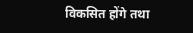विकसित होंगे तथा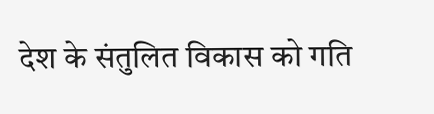देश के संतुलित विकास को गति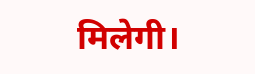मिलेगी।